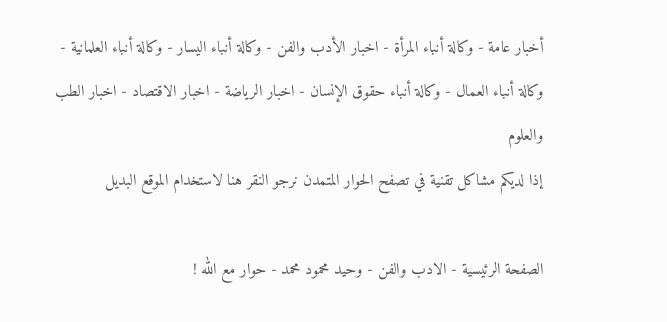أخبار عامة - وكالة أنباء المرأة - اخبار الأدب والفن - وكالة أنباء اليسار - وكالة أنباء العلمانية - وكالة أنباء العمال - وكالة أنباء حقوق الإنسان - اخبار الرياضة - اخبار الاقتصاد - اخبار الطب والعلوم
إذا لديكم مشاكل تقنية في تصفح الحوار المتمدن نرجو النقر هنا لاستخدام الموقع البديل

الصفحة الرئيسية - الادب والفن - وحيد محمود محمد - حوار مع الله !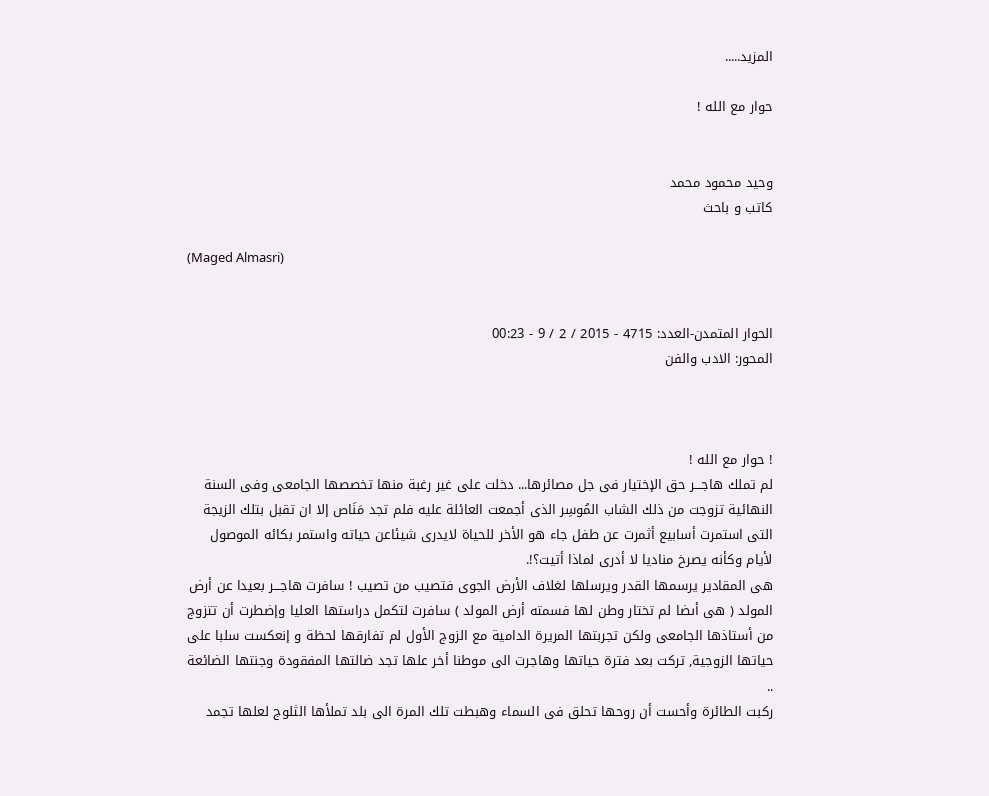المزيد.....

حوار مع الله !


وحيد محمود محمد
كاتب و باحث

(Maged Almasri)


الحوار المتمدن-العدد: 4715 - 2015 / 2 / 9 - 00:23
المحور: الادب والفن



! حوار مع الله !
لم تملك هاجـــر حق الإختيار فى جل مصائرها... دخلت على غير رغبة منها تخصصها الجامعى وفى السنة النهائية تزوجت من ذلك الشاب المُوسِر الذى أجمعت العائلة عليه فلم تجد مَنَاص إلا ان تقبل بتلك الزيجة التى استمرت أسابيع أثمرت عن طفل جاء هو الأخر للحياة لايدرى شيئاعن حياته واستمر بكائه الموصول لأيام وكأنه يصرخ مناديا لا أدرى لماذا أتيت؟!.
هى المقادير يرسمها القدر ويرسلها لغلاف الأرض الجوى فتصيب من تصيب ! سافرت هاجـــر بعيدا عن أرض المولد ( هى أىضا لم تختار وطن لها فسمته أرض المولد ) سافرت لتكمل دراستها العليا وإضطرت أن تتزوج من أستاذها الجامعى ولكن تجربتها المريرة الدامية مع الزوج الأول لم تفارقها لحظة و إنعكست سلبا على حياتها الزوجية, تركت بعد فترة حياتها وهاجرت الى موطنا أخر علها تجد ضالتها المفقودة وجنتها الضائعة ..
ركبت الطائرة وأحست أن روحها تحلق فى السماء وهبطت تلك المرة الى بلد تملأها الثلوج لعلها تجمد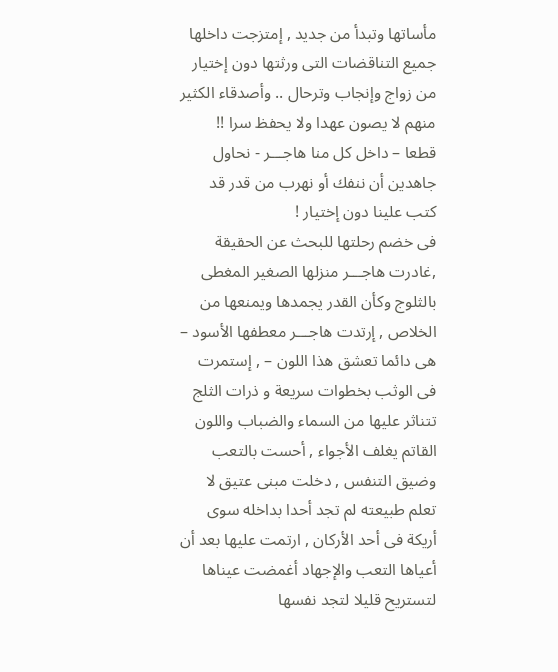مأساتها وتبدأ من جديد , إمتزجت داخلها جميع التناقضات التى ورثتها دون إختيار من زواج وإنجاب وترحال .. وأصدقاء الكثير منهم لا يصون عهدا ولا يحفظ سرا !!
قطعا – داخل كل منا هاجـــر - نحاول جاهدين أن ننفك أو نهرب من قدر قد كتب علينا دون إختيار !
فى خضم رحلتها للبحث عن الحقيقة ,غادرت هاجـــر منزلها الصغير المغطى بالثلوج وكأن القدر يجمدها ويمنعها من الخلاص , إرتدت هاجـــر معطفها الأسود – هى دائما تعشق هذا اللون – , إستمرت فى الوثب بخطوات سريعة و ذرات الثلج تتناثر عليها من السماء والضباب واللون القاتم يغلف الأجواء , أحست بالتعب وضيق التنفس , دخلت مبنى عتيق لا تعلم طبيعته لم تجد أحدا بداخله سوى أريكة فى أحد الأركان , ارتمت عليها بعد أن أعياها التعب والإجهاد أغمضت عيناها لتستريح قليلا لتجد نفسها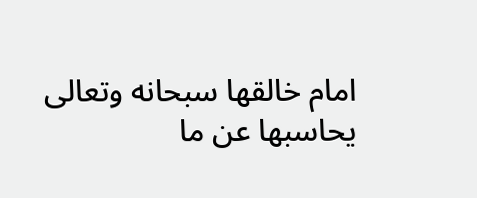امام خالقها سبحانه وتعالى يحاسبها عن ما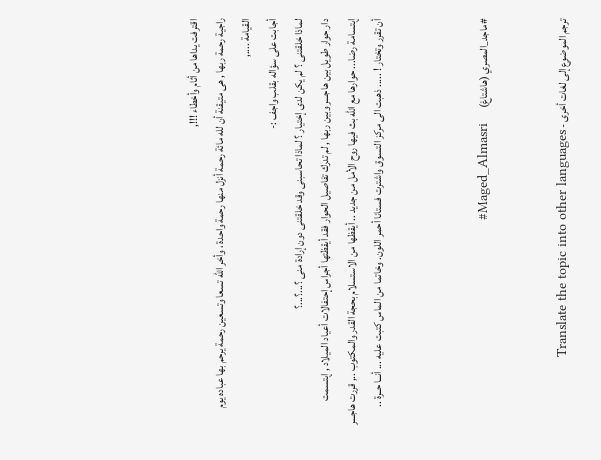اقترفت يداها من أثام وأخطاء !!!,
راجية رحمة ربها , هى متيقنة أن لله مائة رحمة أنزل منها رحمة واحدة ، وأخر الله تسعا وتسعين رحمة يرحم بها عباده يوم القيامة ....,
أجابت على سؤاله بقلب واجف :-
لماذا خلقتنى ؟ لم يكن لدى إختيار ؟ لماذا تحاسبنى وقد خلقتنى دون إرادة منى ؟...؟...؟
دار حوار طويل بين هاجـــر وبين ربها , لم تدرك تفاصيل الحوار فقد أيقظتها أجراس إحتفالات أعياد الميلاد , إبتسمت إبتسامة رضا... حوارها مع الله بث فيها روح الأمل من جديد .. أيقظها من الاستسلام بحجة القدر والمكتوب .., قررت هاجـــر أن تقرر وتختار ! ..... ذهبت الى مركز التسوق واشترت فستانا أحمر اللون. وخاتما من الماس كتبت عليه ... أنــا حــرة ..



#ماجد_المصري (هاشتاغ)       Maged_Almasri#


ترجم الموضوع إلى لغات أخرى - Translate the topic into other languages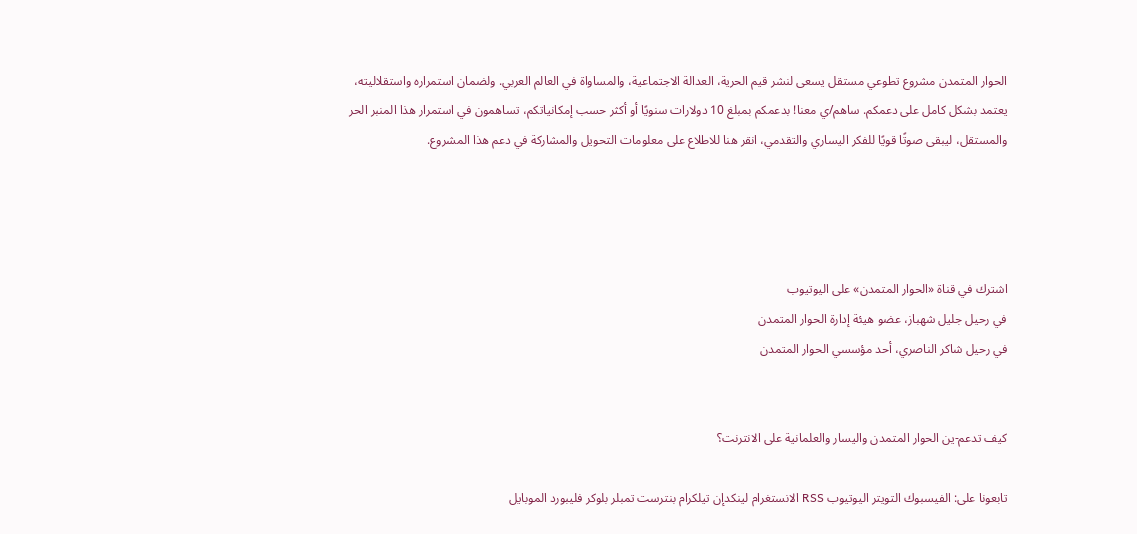الحوار المتمدن مشروع تطوعي مستقل يسعى لنشر قيم الحرية، العدالة الاجتماعية، والمساواة في العالم العربي. ولضمان استمراره واستقلاليته، يعتمد بشكل كامل على دعمكم. ساهم/ي معنا! بدعمكم بمبلغ 10 دولارات سنويًا أو أكثر حسب إمكانياتكم، تساهمون في استمرار هذا المنبر الحر والمستقل، ليبقى صوتًا قويًا للفكر اليساري والتقدمي، انقر هنا للاطلاع على معلومات التحويل والمشاركة في دعم هذا المشروع.




اشترك في قناة «الحوار المتمدن» على اليوتيوب
في رحيل جليل شهباز، عضو هيئة إدارة الحوار المتمدن
في رحيل شاكر الناصري، أحد مؤسسي الحوار المتمدن


كيف تدعم-ين الحوار المتمدن واليسار والعلمانية على الانترنت؟

تابعونا على: الفيسبوك التويتر اليوتيوب RSS الانستغرام لينكدإن تيلكرام بنترست تمبلر بلوكر فليبورد الموبايل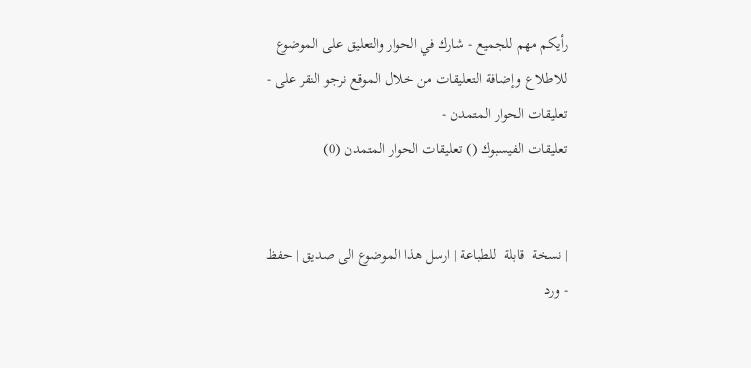رأيكم مهم للجميع - شارك في الحوار والتعليق على الموضوع
للاطلاع وإضافة التعليقات من خلال الموقع نرجو النقر على - تعليقات الحوار المتمدن -
تعليقات الفيسبوك () تعليقات الحوار المتمدن (0)


| نسخة  قابلة  للطباعة | ارسل هذا الموضوع الى صديق | حفظ - ورد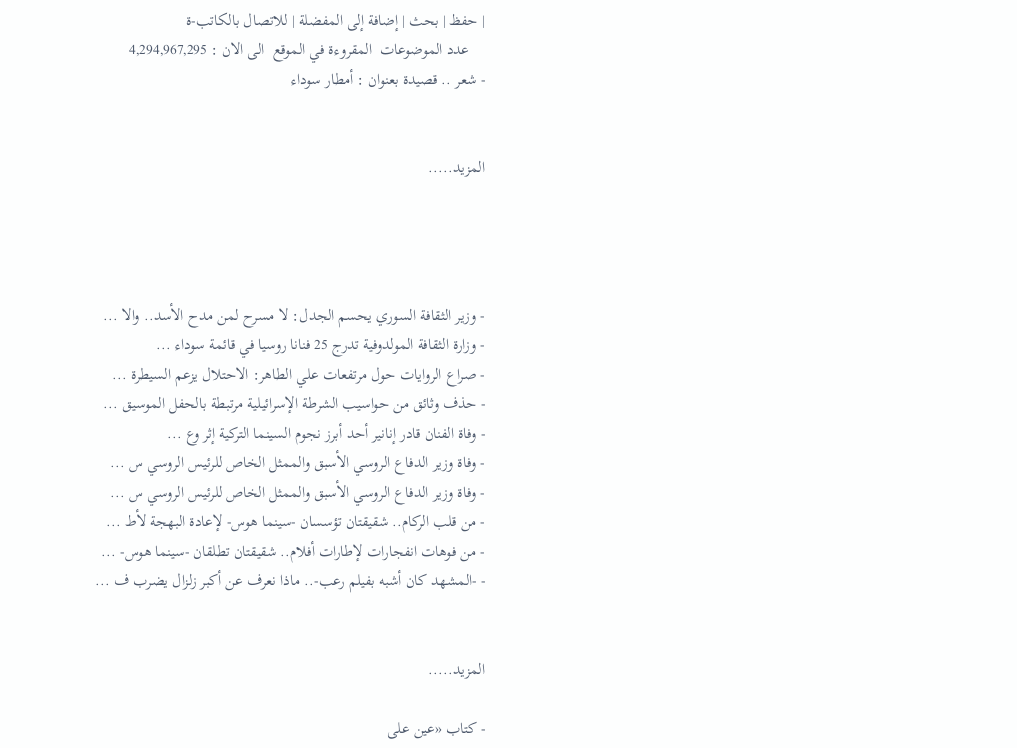| حفظ | بحث | إضافة إلى المفضلة | للاتصال بالكاتب-ة
    عدد الموضوعات  المقروءة في الموقع  الى الان : 4,294,967,295
- شعر .. قصيدة بعنوان : أمطار سوداء


المزيد.....




- وزير الثقافة السوري يحسم الجدل: لا مسرح لمن مدح الأسد.. والا ...
- وزارة الثقافة المولدوفية تدرج 25 فنانا روسيا في قائمة سوداء ...
- صراع الروايات حول مرتفعات علي الطاهر: الاحتلال يزعم السيطرة ...
- حذف وثائق من حواسيب الشرطة الإسرائيلية مرتبطة بالحفل الموسيق ...
- وفاة الفنان قادر إنانير أحد أبرز نجوم السينما التركية إثر وع ...
- وفاة وزير الدفاع الروسي الأسبق والممثل الخاص للرئيس الروسي س ...
- وفاة وزير الدفاع الروسي الأسبق والممثل الخاص للرئيس الروسي س ...
- من قلب الركام.. شقيقتان تؤسسان -سينما هوس- لإعادة البهجة لأط ...
- من فوهات انفجارات لإطارات أفلام.. شقيقتان تطلقان -سينما هوس- ...
- -المشهد كان أشبه بفيلم رعب-.. ماذا نعرف عن أكبر زلزال يضرب ف ...


المزيد.....

- كتاب «عين على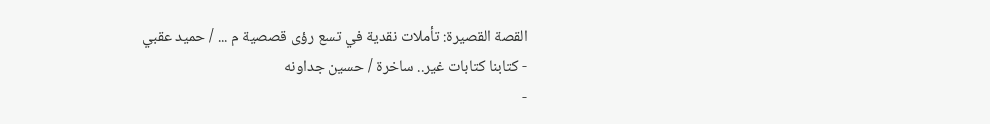القصة القصيرة: تأملات نقدية في تسع رؤى قصصية م ... / حميد عقبي
- كتابنا كتابات غير.. ساخرة / حسين جداونه
-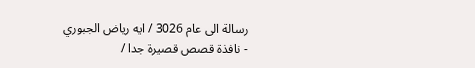رسالة الى عام 3026 / ايه رياض الجبوري
- نافذة قصص قصيرة جدا /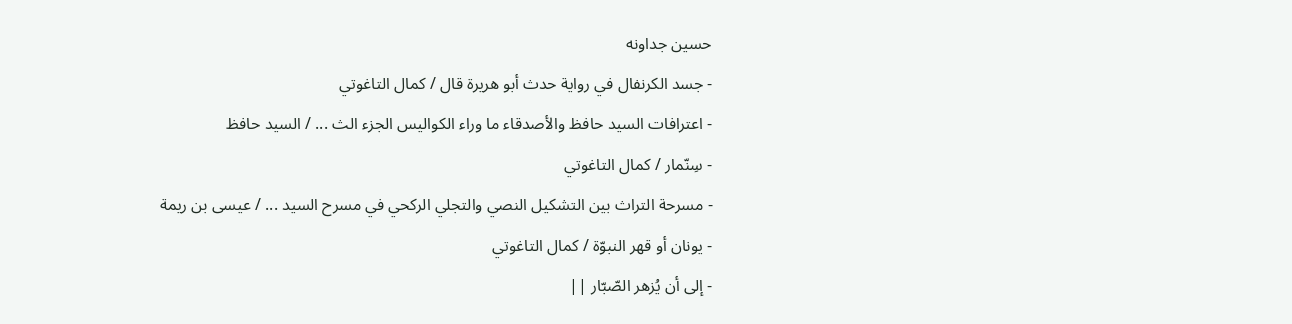حسين جداونه
- جسد الكرنفال في رواية حدث أبو هريرة قال / كمال التاغوتي
- اعترافات السيد حافظ والأصدقاء ما وراء الكواليس الجزء الث ... / السيد حافظ
- سِنّمار / كمال التاغوتي
- مسرحة التراث بين التشكيل النصي والتجلي الركحي في مسرح السيد ... / عيسى بن ريمة
- يونان أو قهر النبوّة / كمال التاغوتي
- إلى أن يُزهر الصّبّار ||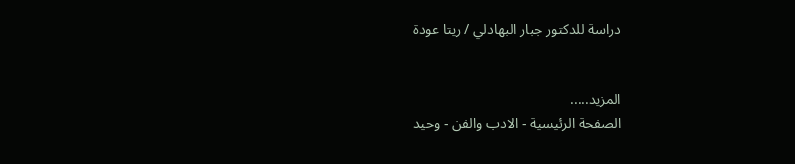دراسة للدكتور جبار البهادلي / ريتا عودة


المزيد.....
الصفحة الرئيسية - الادب والفن - وحيد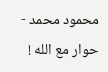محمود محمد - حوار مع الله !